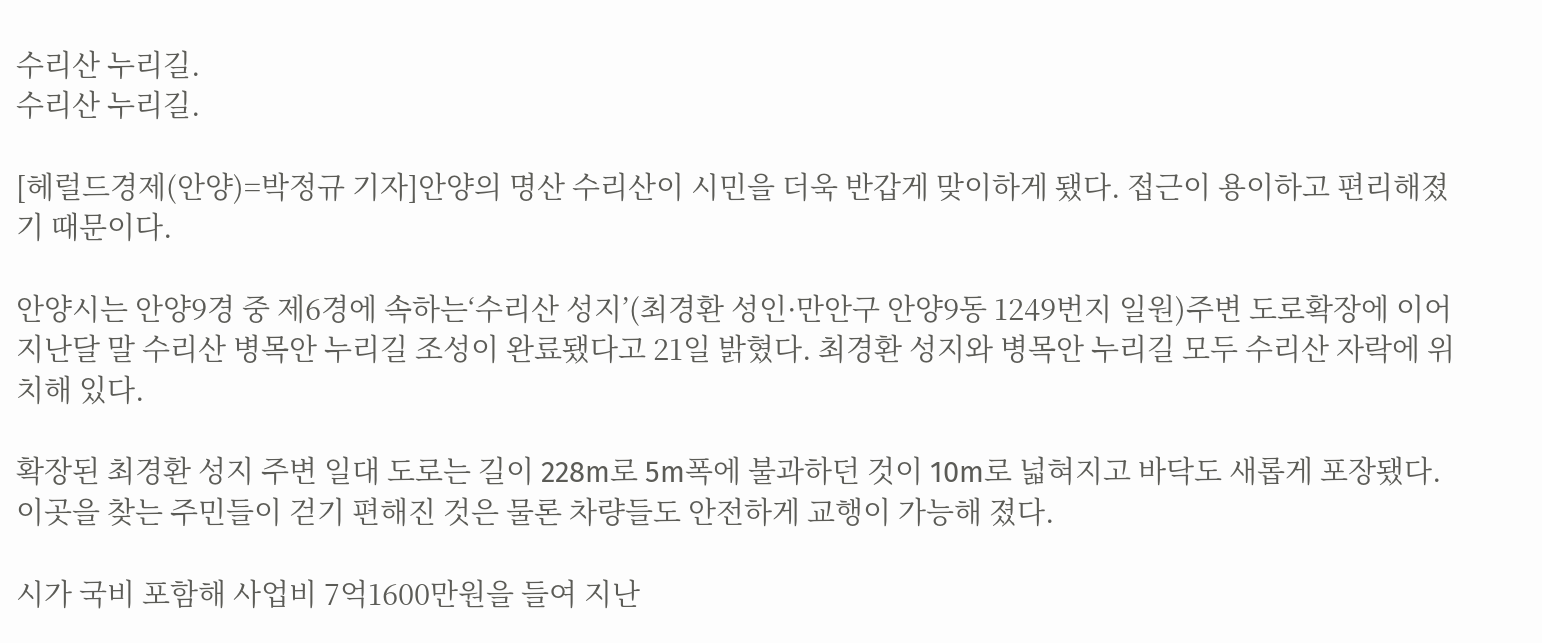수리산 누리길.
수리산 누리길.

[헤럴드경제(안양)=박정규 기자]안양의 명산 수리산이 시민을 더욱 반갑게 맞이하게 됐다. 접근이 용이하고 편리해졌기 때문이다.

안양시는 안양9경 중 제6경에 속하는‘수리산 성지’(최경환 성인·만안구 안양9동 1249번지 일원)주변 도로확장에 이어 지난달 말 수리산 병목안 누리길 조성이 완료됐다고 21일 밝혔다. 최경환 성지와 병목안 누리길 모두 수리산 자락에 위치해 있다.

확장된 최경환 성지 주변 일대 도로는 길이 228m로 5m폭에 불과하던 것이 10m로 넓혀지고 바닥도 새롭게 포장됐다. 이곳을 찾는 주민들이 걷기 편해진 것은 물론 차량들도 안전하게 교행이 가능해 졌다.

시가 국비 포함해 사업비 7억1600만원을 들여 지난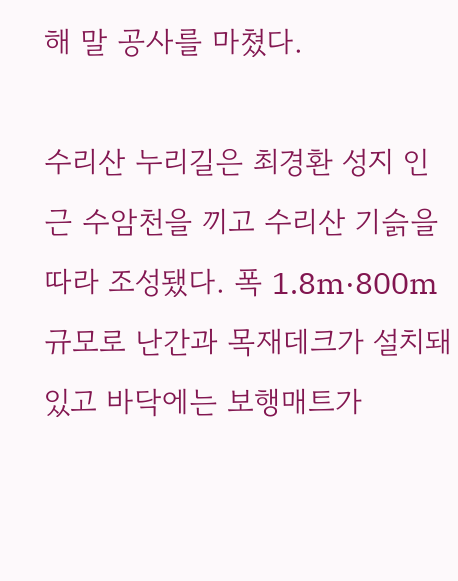해 말 공사를 마쳤다.

수리산 누리길은 최경환 성지 인근 수암천을 끼고 수리산 기슭을 따라 조성됐다. 폭 1.8m·800m규모로 난간과 목재데크가 설치돼 있고 바닥에는 보행매트가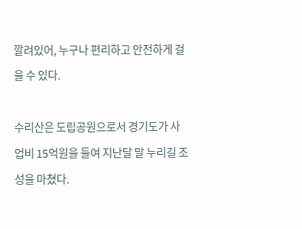깔려있어, 누구나 편리하고 안전하게 걸을 수 있다.

수리산은 도립공원으로서 경기도가 사업비 15억원을 들여 지난달 말 누리길 조성을 마쳤다.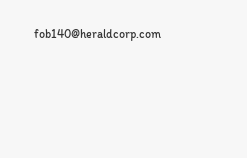fob140@heraldcorp.com